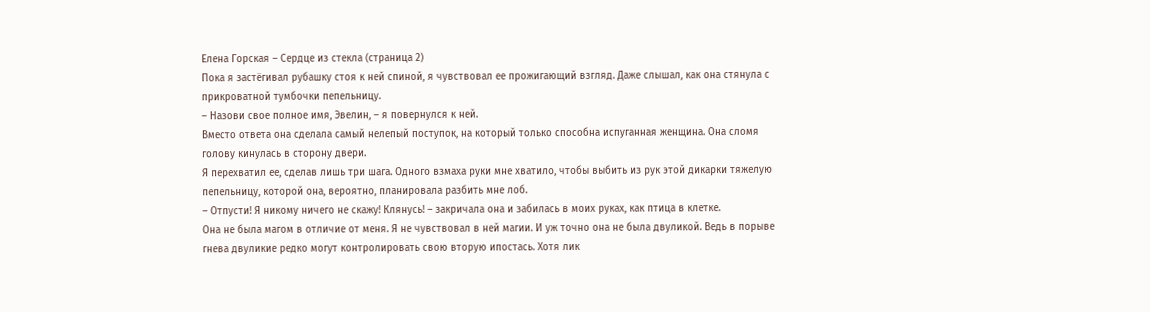Елена Горская – Сердце из стекла (страница 2)
Пока я застёгивал рубашку стоя к ней спиной, я чувствовал ее прожигающий взгляд. Даже слышал, как она стянула с прикроватной тумбочки пепельницу.
– Назови свое полное имя, Эвелин, – я повернулся к ней.
Вместо ответа она сделала самый нелепый поступок, на который только способна испуганная женщина. Она сломя голову кинулась в сторону двери.
Я перехватил ее, сделав лишь три шага. Одного взмаха руки мне хватило, чтобы выбить из рук этой дикарки тяжелую пепельницу, которой она, вероятно, планировала разбить мне лоб.
– Отпусти! Я никому ничего не скажу! Клянусь! – закричала она и забилась в моих руках, как птица в клетке.
Она не была магом в отличие от меня. Я не чувствовал в ней магии. И уж точно она не была двуликой. Ведь в порыве гнева двуликие редко могут контролировать свою вторую ипостась. Хотя лик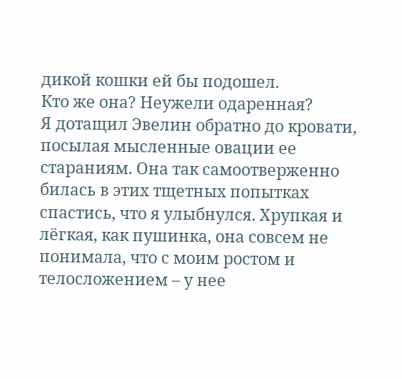дикой кошки ей бы подошел.
Кто же она? Неужели одаренная?
Я дотащил Эвелин обратно до кровати, посылая мысленные овации ее стараниям. Она так самоотверженно билась в этих тщетных попытках спастись, что я улыбнулся. Хрупкая и лёгкая, как пушинка, она совсем не понимала, что с моим ростом и телосложением – у нее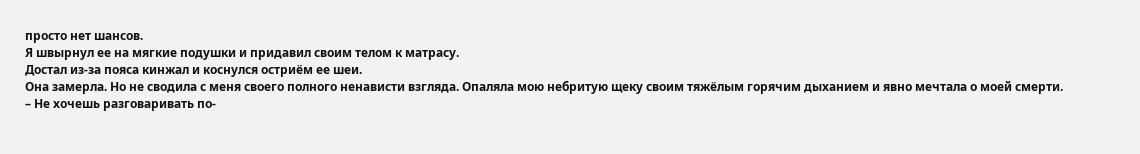просто нет шансов.
Я швырнул ее на мягкие подушки и придавил своим телом к матрасу.
Достал из-за пояса кинжал и коснулся остриём ее шеи.
Она замерла. Но не сводила с меня своего полного ненависти взгляда. Опаляла мою небритую щеку своим тяжёлым горячим дыханием и явно мечтала о моей смерти.
– Не хочешь разговаривать по-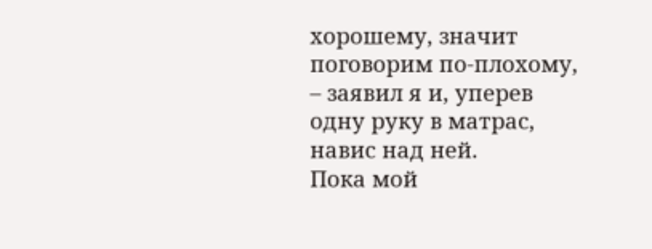хорошему, значит поговорим по-плохому, – заявил я и, уперев одну руку в матрас, навис над ней.
Пока мой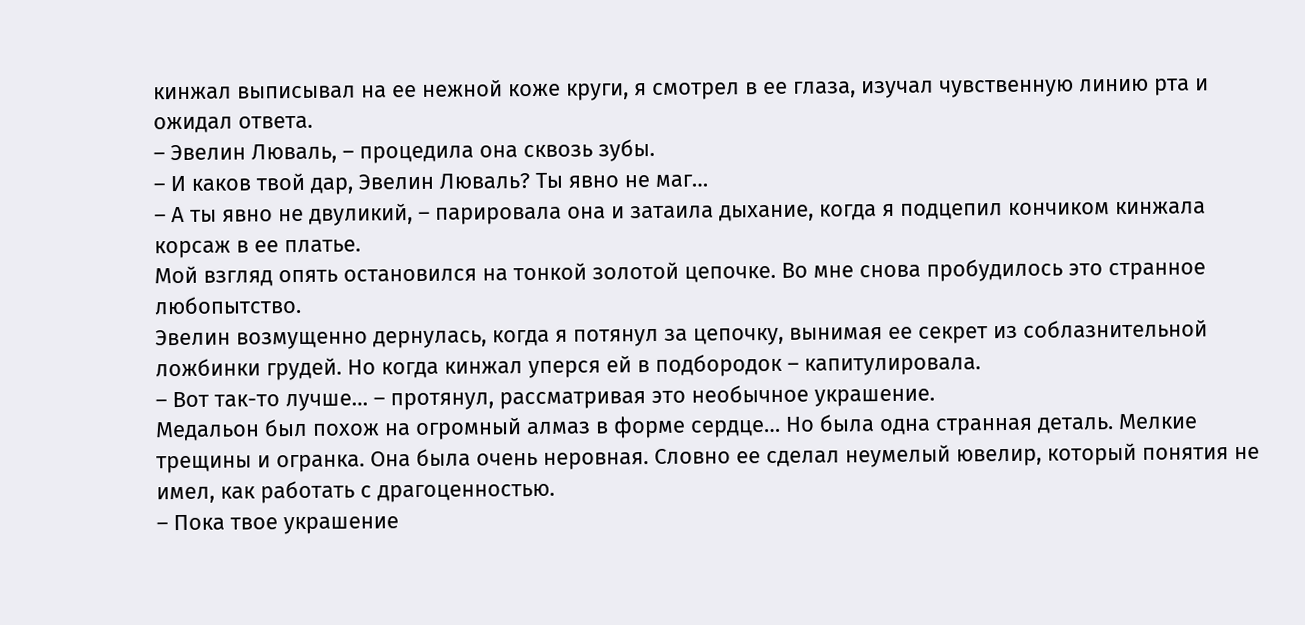кинжал выписывал на ее нежной коже круги, я смотрел в ее глаза, изучал чувственную линию рта и ожидал ответа.
– Эвелин Люваль, – процедила она сквозь зубы.
– И каков твой дар, Эвелин Люваль? Ты явно не маг…
– А ты явно не двуликий, – парировала она и затаила дыхание, когда я подцепил кончиком кинжала корсаж в ее платье.
Мой взгляд опять остановился на тонкой золотой цепочке. Во мне снова пробудилось это странное любопытство.
Эвелин возмущенно дернулась, когда я потянул за цепочку, вынимая ее секрет из соблазнительной ложбинки грудей. Но когда кинжал уперся ей в подбородок – капитулировала.
– Вот так-то лучше… – протянул, рассматривая это необычное украшение.
Медальон был похож на огромный алмаз в форме сердце… Но была одна странная деталь. Мелкие трещины и огранка. Она была очень неровная. Словно ее сделал неумелый ювелир, который понятия не имел, как работать с драгоценностью.
– Пока твое украшение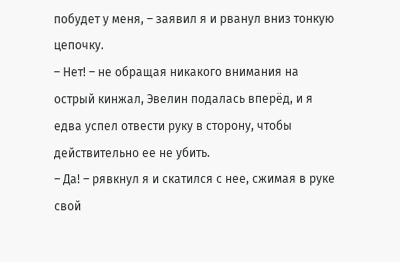побудет у меня, – заявил я и рванул вниз тонкую цепочку.
– Нет! – не обращая никакого внимания на острый кинжал, Эвелин подалась вперёд, и я едва успел отвести руку в сторону, чтобы действительно ее не убить.
– Да! – рявкнул я и скатился с нее, сжимая в руке свой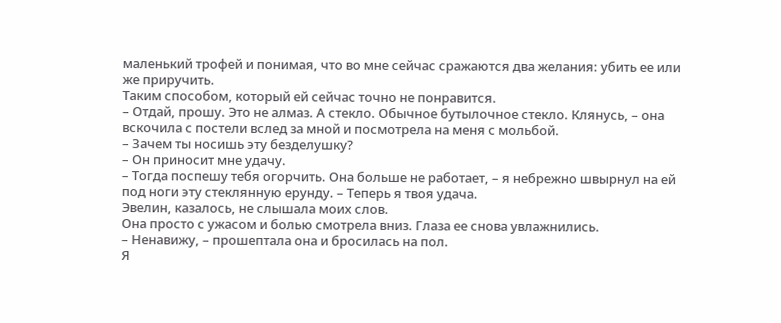маленький трофей и понимая, что во мне сейчас сражаются два желания: убить ее или же приручить.
Таким способом, который ей сейчас точно не понравится.
– Отдай, прошу. Это не алмаз. А стекло. Обычное бутылочное стекло. Клянусь, – она вскочила с постели вслед за мной и посмотрела на меня с мольбой.
– Зачем ты носишь эту безделушку?
– Он приносит мне удачу.
– Тогда поспешу тебя огорчить. Она больше не работает, – я небрежно швырнул на ей под ноги эту стеклянную ерунду. – Теперь я твоя удача.
Эвелин, казалось, не слышала моих слов.
Она просто с ужасом и болью смотрела вниз. Глаза ее снова увлажнились.
– Ненавижу, – прошептала она и бросилась на пол.
Я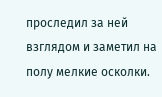проследил за ней взглядом и заметил на полу мелкие осколки.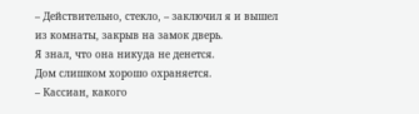– Действительно, стекло, – заключил я и вышел из комнаты, закрыв на замок дверь.
Я знал, что она никуда не денется.
Дом слишком хорошо охраняется.
– Кассиан, какого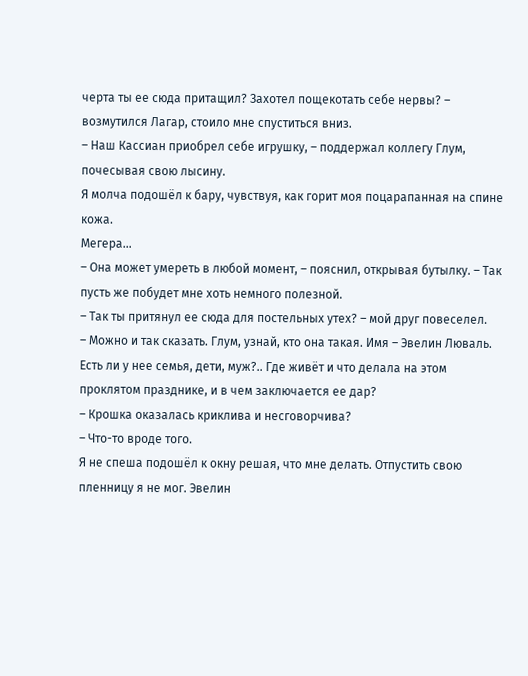черта ты ее сюда притащил? Захотел пощекотать себе нервы? – возмутился Лагар, стоило мне спуститься вниз.
– Наш Кассиан приобрел себе игрушку, – поддержал коллегу Глум, почесывая свою лысину.
Я молча подошёл к бару, чувствуя, как горит моя поцарапанная на спине кожа.
Мегера…
– Она может умереть в любой момент, – пояснил, открывая бутылку. – Так пусть же побудет мне хоть немного полезной.
– Так ты притянул ее сюда для постельных утех? – мой друг повеселел.
– Можно и так сказать. Глум, узнай, кто она такая. Имя – Эвелин Люваль. Есть ли у нее семья, дети, муж?.. Где живёт и что делала на этом проклятом празднике, и в чем заключается ее дар?
– Крошка оказалась криклива и несговорчива?
– Что-то вроде того.
Я не спеша подошёл к окну решая, что мне делать. Отпустить свою пленницу я не мог. Эвелин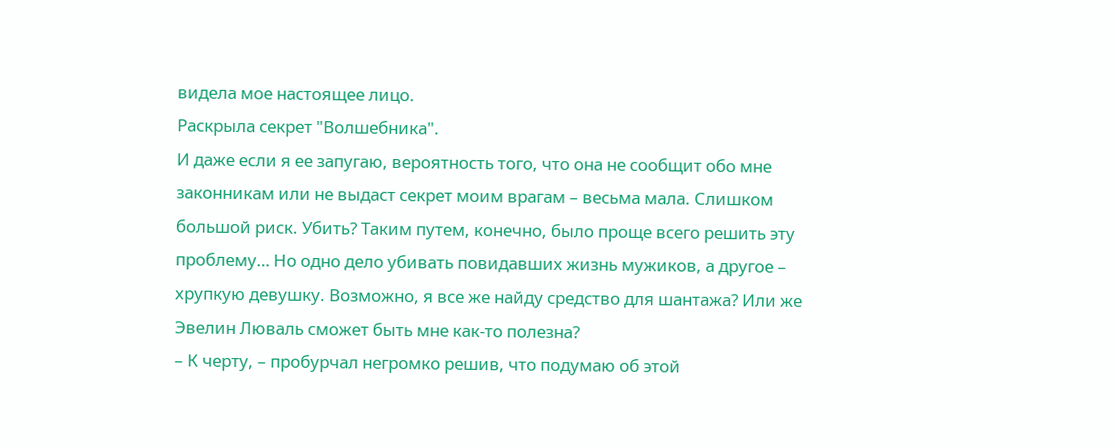видела мое настоящее лицо.
Раскрыла секрет "Волшебника".
И даже если я ее запугаю, вероятность того, что она не сообщит обо мне законникам или не выдаст секрет моим врагам – весьма мала. Слишком большой риск. Убить? Таким путем, конечно, было проще всего решить эту проблему… Но одно дело убивать повидавших жизнь мужиков, а другое – хрупкую девушку. Возможно, я все же найду средство для шантажа? Или же Эвелин Люваль сможет быть мне как-то полезна?
– К черту, – пробурчал негромко решив, что подумаю об этой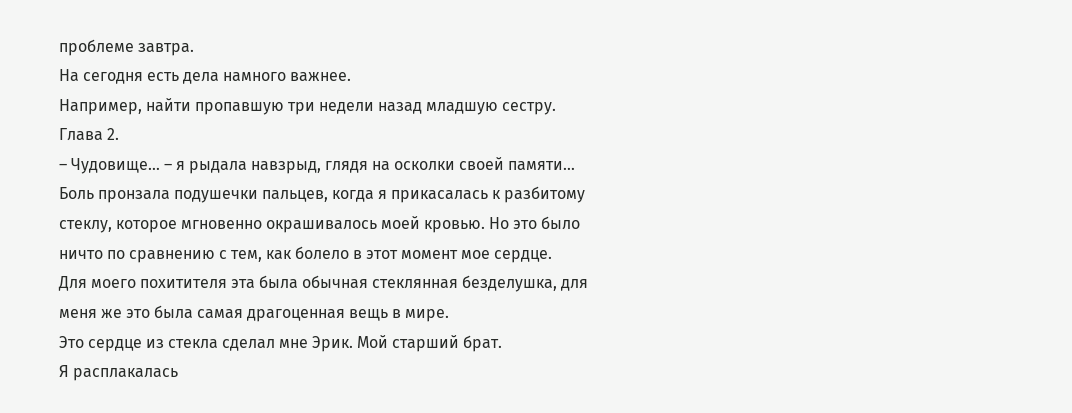проблеме завтра.
На сегодня есть дела намного важнее.
Например, найти пропавшую три недели назад младшую сестру.
Глава 2.
– Чудовище… – я рыдала навзрыд, глядя на осколки своей памяти…
Боль пронзала подушечки пальцев, когда я прикасалась к разбитому стеклу, которое мгновенно окрашивалось моей кровью. Но это было ничто по сравнению с тем, как болело в этот момент мое сердце.
Для моего похитителя эта была обычная стеклянная безделушка, для меня же это была самая драгоценная вещь в мире.
Это сердце из стекла сделал мне Эрик. Мой старший брат.
Я расплакалась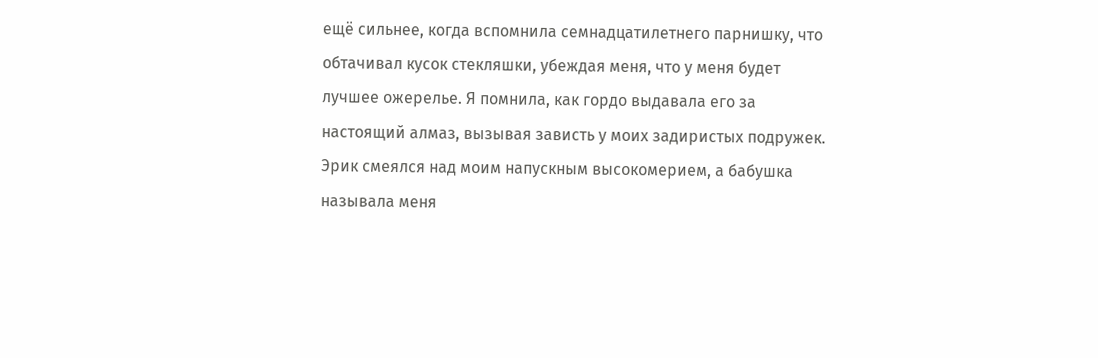ещё сильнее, когда вспомнила семнадцатилетнего парнишку, что обтачивал кусок стекляшки, убеждая меня, что у меня будет лучшее ожерелье. Я помнила, как гордо выдавала его за настоящий алмаз, вызывая зависть у моих задиристых подружек. Эрик смеялся над моим напускным высокомерием, а бабушка называла меня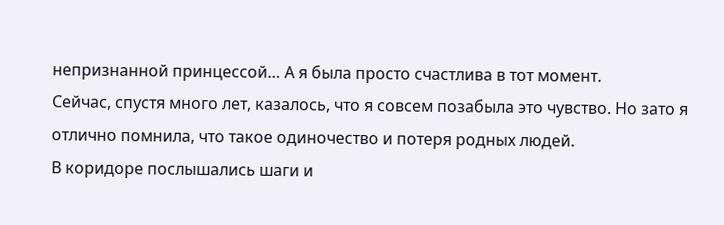непризнанной принцессой… А я была просто счастлива в тот момент.
Сейчас, спустя много лет, казалось, что я совсем позабыла это чувство. Но зато я отлично помнила, что такое одиночество и потеря родных людей.
В коридоре послышались шаги и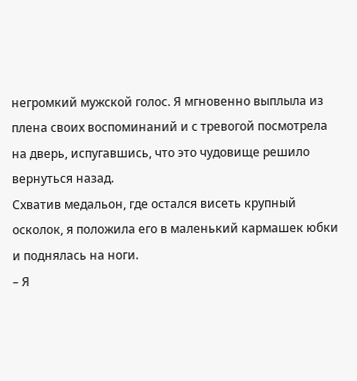негромкий мужской голос. Я мгновенно выплыла из плена своих воспоминаний и с тревогой посмотрела на дверь, испугавшись, что это чудовище решило вернуться назад.
Схватив медальон, где остался висеть крупный осколок, я положила его в маленький кармашек юбки и поднялась на ноги.
– Я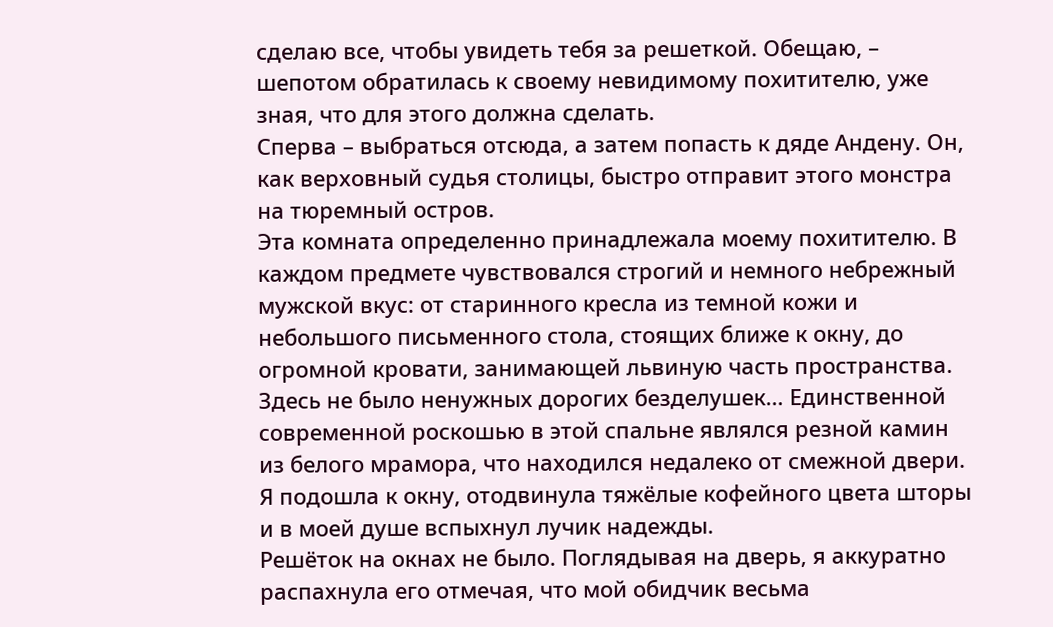сделаю все, чтобы увидеть тебя за решеткой. Обещаю, – шепотом обратилась к своему невидимому похитителю, уже зная, что для этого должна сделать.
Сперва – выбраться отсюда, а затем попасть к дяде Андену. Он, как верховный судья столицы, быстро отправит этого монстра на тюремный остров.
Эта комната определенно принадлежала моему похитителю. В каждом предмете чувствовался строгий и немного небрежный мужской вкус: от старинного кресла из темной кожи и небольшого письменного стола, стоящих ближе к окну, до огромной кровати, занимающей львиную часть пространства. Здесь не было ненужных дорогих безделушек… Единственной современной роскошью в этой спальне являлся резной камин из белого мрамора, что находился недалеко от смежной двери.
Я подошла к окну, отодвинула тяжёлые кофейного цвета шторы и в моей душе вспыхнул лучик надежды.
Решёток на окнах не было. Поглядывая на дверь, я аккуратно распахнула его отмечая, что мой обидчик весьма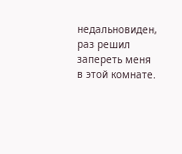недальновиден, раз решил запереть меня в этой комнате.